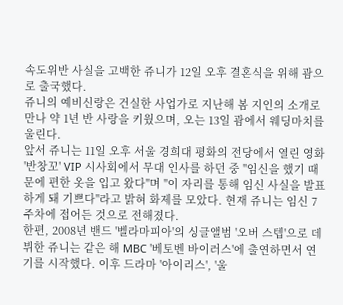속도위반 사실을 고백한 쥬니가 12일 오후 결혼식을 위해 괌으로 출국했다.
쥬니의 예비신랑은 건실한 사업가로 지난해 봄 지인의 소개로 만나 약 1년 반 사랑을 키웠으며, 오는 13일 괌에서 웨딩마치를 울린다.
앞서 쥬니는 11일 오후 서울 경희대 평화의 전당에서 열린 영화 '반창꼬' VIP 시사회에서 무대 인사를 하던 중 "임신을 했기 때문에 편한 옷을 입고 왔다"며 "이 자리를 통해 임신 사실을 발표하게 돼 기쁘다"라고 밝혀 화제를 모았다. 현재 쥬니는 임신 7주차에 접어든 것으로 전해졌다.
한편, 2008년 밴드 '벨라마피아'의 싱글앨범 '오버 스텝'으로 데뷔한 쥬니는 같은 해 MBC '베토벤 바이러스'에 출연하면서 연기를 시작했다. 이후 드라마 '아이리스', '울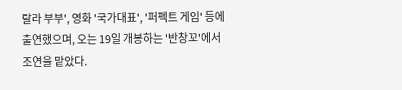랄라 부부', 영화 '국가대표', '퍼펙트 게임' 등에 출연했으며, 오는 19일 개봉하는 '반창꼬'에서 조연을 맡았다.